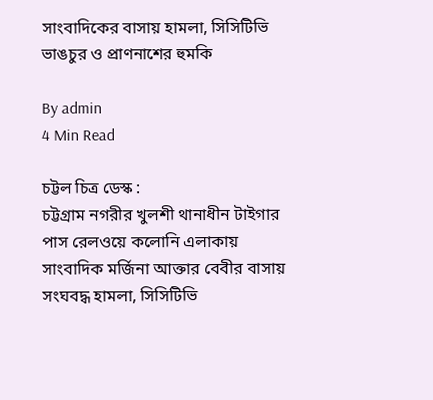সাংবাদিকের বাসায় হামলা, সিসিটিভি ভাঙচুর ও প্রাণনাশের হুমকি

By admin
4 Min Read

চট্টল চিত্র ডেস্ক :
চট্টগ্রাম নগরীর খুলশী থানাধীন টাইগার পাস রেলওয়ে কলোনি এলাকায় সাংবাদিক মর্জিনা আক্তার বেবীর বাসায় সংঘবদ্ধ হামলা, সিসিটিভি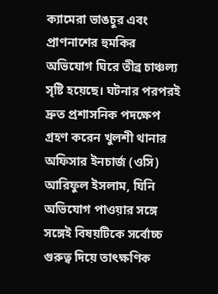ক্যামেরা ভাঙচুর এবং প্রাণনাশের হুমকির অভিযোগ ঘিরে তীব্র চাঞ্চল্য সৃষ্টি হয়েছে। ঘটনার পরপরই দ্রুত প্রশাসনিক পদক্ষেপ গ্রহণ করেন খুলশী থানার অফিসার ইনচার্জ (ওসি) আরিফুল ইসলাম, যিনি অভিযোগ পাওয়ার সঙ্গে সঙ্গেই বিষয়টিকে সর্বোচ্চ গুরুত্ব দিয়ে তাৎক্ষণিক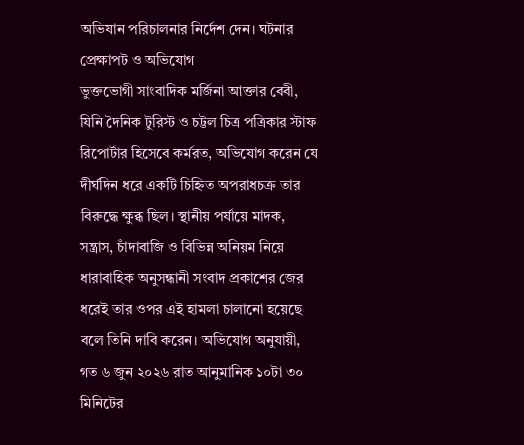অভিযান পরিচালনার নির্দেশ দেন। ঘটনার প্রেক্ষাপট ও অভিযোগ
ভুক্তভোগী সাংবাদিক মর্জিনা আক্তার বেবী, যিনি দৈনিক টুরিস্ট ও চট্টল চিত্র পত্রিকার স্টাফ রিপোর্টার হিসেবে কর্মরত, অভিযোগ করেন যে দীর্ঘদিন ধরে একটি চিহ্নিত অপরাধচক্র তার বিরুদ্ধে ক্ষুব্ধ ছিল। স্থানীয় পর্যায়ে মাদক, সন্ত্রাস, চাঁদাবাজি ও বিভিন্ন অনিয়ম নিয়ে ধারাবাহিক অনুসন্ধানী সংবাদ প্রকাশের জের ধরেই তার ওপর এই হামলা চালানো হয়েছে বলে তিনি দাবি করেন। অভিযোগ অনুযায়ী, গত ৬ জুন ২০২৬ রাত আনুমানিক ১০টা ৩০ মিনিটের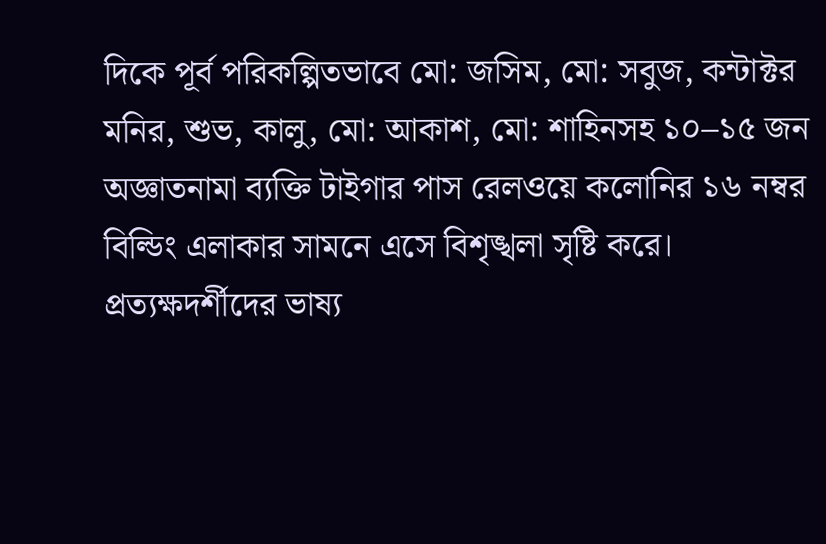দিকে পূর্ব পরিকল্পিতভাবে মো: জসিম, মো: সবুজ, কন্টাক্টর মনির, শুভ, কালু, মো: আকাশ, মো: শাহিনসহ ১০–১৫ জন অজ্ঞাতনামা ব্যক্তি টাইগার পাস রেলওয়ে কলোনির ১৬ নম্বর বিল্ডিং এলাকার সামনে এসে বিশৃঙ্খলা সৃষ্টি করে। প্রত্যক্ষদর্শীদের ভাষ্য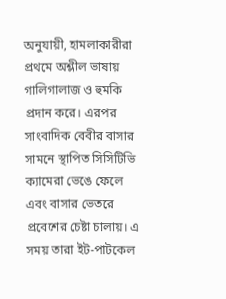অনুযায়ী, হামলাকারীরা প্রথমে অশ্লীল ভাষায় গালিগালাজ ও হুমকি প্রদান করে। এরপর সাংবাদিক বেবীর বাসার সামনে স্থাপিত সিসিটিভি ক্যামেরা ভেঙে ফেলে এবং বাসার ভেতরে প্রবেশের চেষ্টা চালায়। এ সময় তারা ইট-পাটকেল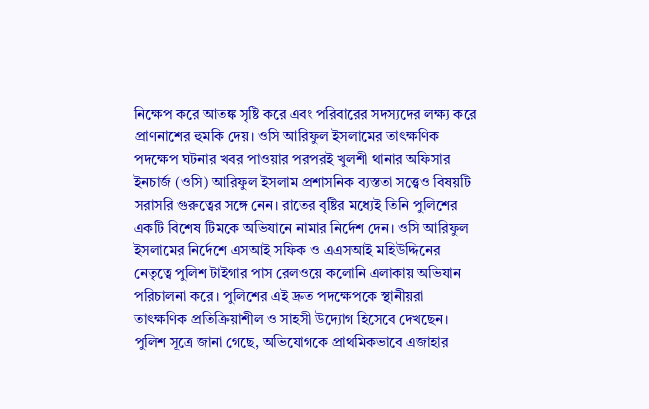নিক্ষেপ করে আতঙ্ক সৃষ্টি করে এবং পরিবারের সদস্যদের লক্ষ্য করে প্রাণনাশের হুমকি দেয়। ওসি আরিফুল ইসলামের তাৎক্ষণিক পদক্ষেপ ঘটনার খবর পাওয়ার পরপরই খুলশী থানার অফিসার ইনচার্জ (ওসি) আরিফুল ইসলাম প্রশাসনিক ব্যস্ততা সত্ত্বেও বিষয়টি সরাসরি গুরুত্বের সঙ্গে নেন। রাতের বৃষ্টির মধ্যেই তিনি পুলিশের একটি বিশেষ টিমকে অভিযানে নামার নির্দেশ দেন। ওসি আরিফুল ইসলামের নির্দেশে এসআই সফিক ও এএসআই মহিউদ্দিনের নেতৃত্বে পুলিশ টাইগার পাস রেলওয়ে কলোনি এলাকায় অভিযান পরিচালনা করে। পুলিশের এই দ্রুত পদক্ষেপকে স্থানীয়রা তাৎক্ষণিক প্রতিক্রিয়াশীল ও সাহসী উদ্যোগ হিসেবে দেখছেন।
পুলিশ সূত্রে জানা গেছে, অভিযোগকে প্রাথমিকভাবে এজাহার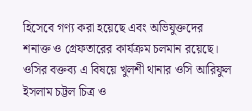হিসেবে গণ্য করা হয়েছে এবং অভিযুক্তদের শনাক্ত ও গ্রেফতারের কার্যক্রম চলমান রয়েছে। ওসির বক্তব্য এ বিষয়ে খুলশী থানার ওসি আরিফুল ইসলাম চট্টল চিত্র ও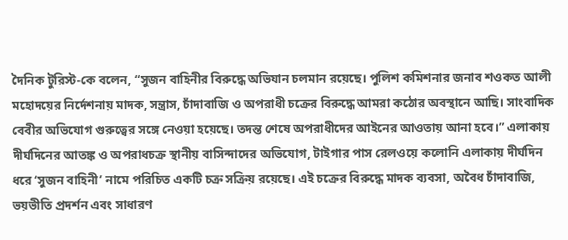দৈনিক টুরিস্ট-কে বলেন, “সুজন বাহিনীর বিরুদ্ধে অভিযান চলমান রয়েছে। পুলিশ কমিশনার জনাব শওকত আলী মহোদয়ের নির্দেশনায় মাদক, সন্ত্রাস, চাঁদাবাজি ও অপরাধী চক্রের বিরুদ্ধে আমরা কঠোর অবস্থানে আছি। সাংবাদিক বেবীর অভিযোগ গুরুত্বের সঙ্গে নেওয়া হয়েছে। তদন্ত শেষে অপরাধীদের আইনের আওতায় আনা হবে।” এলাকায় দীর্ঘদিনের আতঙ্ক ও অপরাধচক্র স্থানীয় বাসিন্দাদের অভিযোগ, টাইগার পাস রেলওয়ে কলোনি এলাকায় দীর্ঘদিন ধরে ‘সুজন বাহিনী’ নামে পরিচিত একটি চক্র সক্রিয় রয়েছে। এই চক্রের বিরুদ্ধে মাদক ব্যবসা, অবৈধ চাঁদাবাজি, ভয়ভীতি প্রদর্শন এবং সাধারণ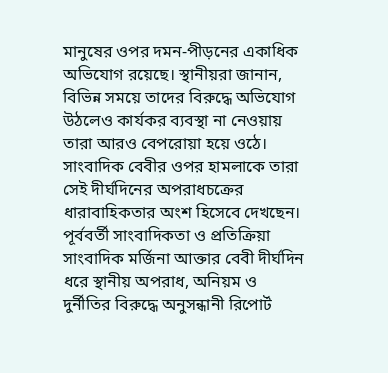মানুষের ওপর দমন-পীড়নের একাধিক অভিযোগ রয়েছে। স্থানীয়রা জানান, বিভিন্ন সময়ে তাদের বিরুদ্ধে অভিযোগ উঠলেও কার্যকর ব্যবস্থা না নেওয়ায় তারা আরও বেপরোয়া হয়ে ওঠে। সাংবাদিক বেবীর ওপর হামলাকে তারা সেই দীর্ঘদিনের অপরাধচক্রের ধারাবাহিকতার অংশ হিসেবে দেখছেন। পূর্ববর্তী সাংবাদিকতা ও প্রতিক্রিয়া সাংবাদিক মর্জিনা আক্তার বেবী দীর্ঘদিন ধরে স্থানীয় অপরাধ, অনিয়ম ও দুর্নীতির বিরুদ্ধে অনুসন্ধানী রিপোর্ট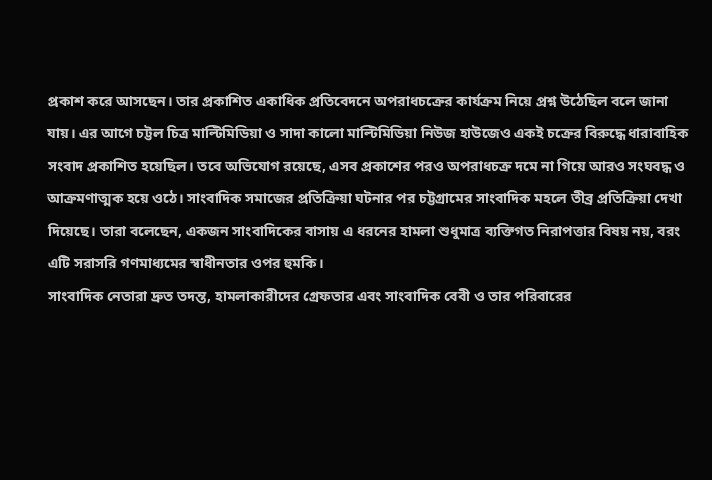প্রকাশ করে আসছেন। তার প্রকাশিত একাধিক প্রতিবেদনে অপরাধচক্রের কার্যক্রম নিয়ে প্রশ্ন উঠেছিল বলে জানা যায়। এর আগে চট্টল চিত্র মাল্টিমিডিয়া ও সাদা কালো মাল্টিমিডিয়া নিউজ হাউজেও একই চক্রের বিরুদ্ধে ধারাবাহিক সংবাদ প্রকাশিত হয়েছিল। তবে অভিযোগ রয়েছে, এসব প্রকাশের পরও অপরাধচক্র দমে না গিয়ে আরও সংঘবদ্ধ ও আক্রমণাত্মক হয়ে ওঠে। সাংবাদিক সমাজের প্রতিক্রিয়া ঘটনার পর চট্টগ্রামের সাংবাদিক মহলে তীব্র প্রতিক্রিয়া দেখা দিয়েছে। তারা বলেছেন, একজন সাংবাদিকের বাসায় এ ধরনের হামলা শুধুমাত্র ব্যক্তিগত নিরাপত্তার বিষয় নয়, বরং এটি সরাসরি গণমাধ্যমের স্বাধীনতার ওপর হুমকি।
সাংবাদিক নেতারা দ্রুত তদন্ত, হামলাকারীদের গ্রেফতার এবং সাংবাদিক বেবী ও তার পরিবারের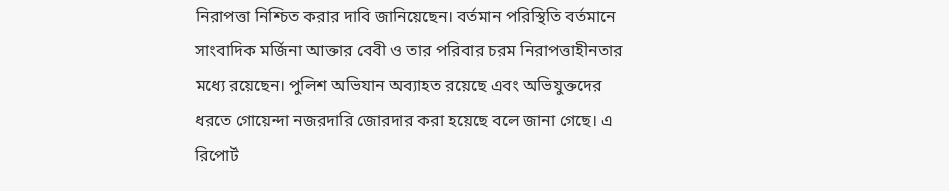নিরাপত্তা নিশ্চিত করার দাবি জানিয়েছেন। বর্তমান পরিস্থিতি বর্তমানে সাংবাদিক মর্জিনা আক্তার বেবী ও তার পরিবার চরম নিরাপত্তাহীনতার মধ্যে রয়েছেন। পুলিশ অভিযান অব্যাহত রয়েছে এবং অভিযুক্তদের ধরতে গোয়েন্দা নজরদারি জোরদার করা হয়েছে বলে জানা গেছে। এ রিপোর্ট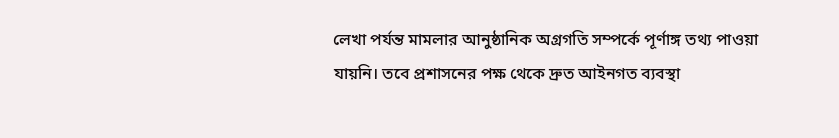লেখা পর্যন্ত মামলার আনুষ্ঠানিক অগ্রগতি সম্পর্কে পূর্ণাঙ্গ তথ্য পাওয়া যায়নি। তবে প্রশাসনের পক্ষ থেকে দ্রুত আইনগত ব্যবস্থা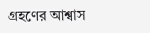গ্রহণের আশ্বাস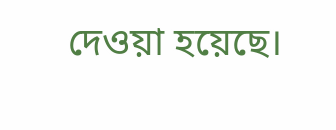দেওয়া হয়েছে।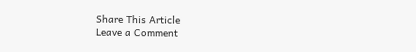Share This Article
Leave a Comment